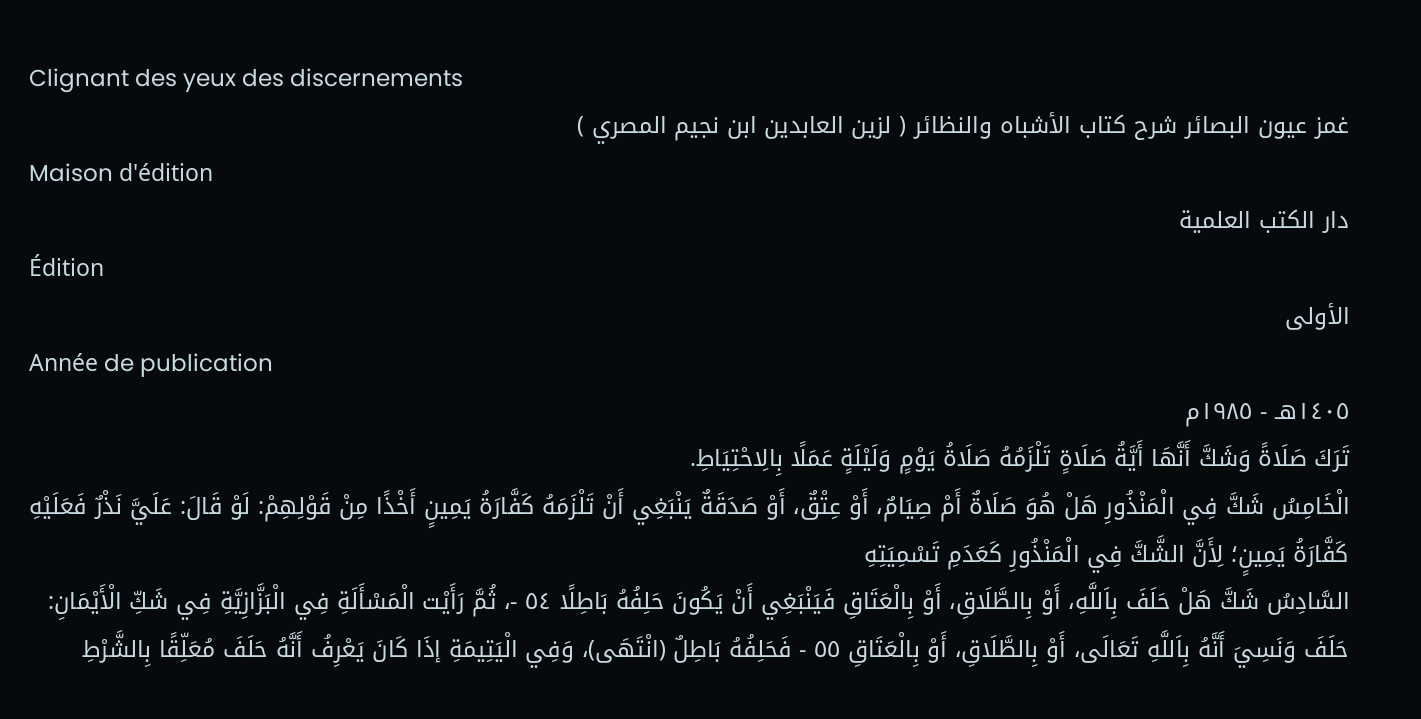Clignant des yeux des discernements
غمز عيون البصائر شرح كتاب الأشباه والنظائر ( لزين العابدين ابن نجيم المصري )
Maison d'édition
دار الكتب العلمية
Édition
الأولى
Année de publication
١٤٠٥هـ - ١٩٨٥م
تَرَكَ صَلَاةً وَشَكَّ أَنَّهَا أَيَّةُ صَلَاةٍ تَلْزَمُهُ صَلَاةُ يَوْمٍ وَلَيْلَةٍ عَمَلًا بِالِاحْتِيَاطِ.
الْخَامِسُ شَكَّ فِي الْمَنْذُورِ هَلْ هُوَ صَلَاةٌ أَمْ صِيَامٌ، أَوْ عِتْقٌ، أَوْ صَدَقَةٌ يَنْبَغِي أَنْ تَلْزَمَهُ كَفَّارَةُ يَمِينٍ أَخْذًا مِنْ قَوْلِهِمْ: لَوْ قَالَ: عَلَيَّ نَذْرٌ فَعَلَيْهِ كَفَّارَةُ يَمِينٍ؛ لِأَنَّ الشَّكَّ فِي الْمَنْذُورِ كَعَدَمِ تَسْمِيَتِهِ
السَّادِسُ شَكَّ هَلْ حَلَفَ بِاَللَّهِ، أَوْ بِالطَّلَاقِ، أَوْ بِالْعَتَاقِ فَيَنْبَغِي أَنْ يَكُونَ حَلِفُهُ بَاطِلًا ٥٤ -، ثُمَّ رَأَيْت الْمَسْأَلَةِ فِي الْبَزَّازِيَّةِ فِي شَكِّ الْأَيْمَانِ: حَلَفَ وَنَسِيَ أَنَّهُ بِاَللَّهِ تَعَالَى، أَوْ بِالطَّلَاقِ، أَوْ بِالْعَتَاقِ ٥٥ - فَحَلِفُهُ بَاطِلٌ (انْتَهَى)، وَفِي الْيَتِيمَةِ إذَا كَانَ يَعْرِفُ أَنَّهُ حَلَفَ مُعَلِّقًا بِالشَّرْطِ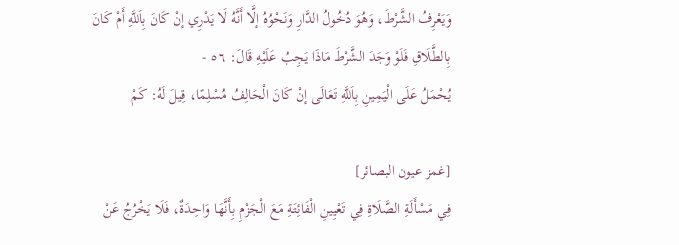وَيَعْرِفُ الشَّرْطَ، وَهُوَ دُخُولُ الدَّارِ وَنَحْوُهُ إلَّا أَنَّهُ لَا يَدْرِي إنْ كَانَ بِاَللَّهِ أَمْ كَانَ بِالطَّلَاقِ فَلَوْ وَجَدَ الشَّرْطَ مَاذَا يَجِبُ عَلَيْهِ قَالَ: ٥٦ -
يُحْمَلُ عَلَى الْيَمِينِ بِاَللَّهِ تَعَالَى إنْ كَانَ الْحَالِفُ مُسْلِمًا، قِيلَ لَهُ: كَمْ

[غمز عيون البصائر]
فِي مَسْأَلَةِ الصَّلَاةِ فِي تَعْيِينِ الْفَائِتَةِ مَعَ الْجَزْمِ بِأَنَّهَا وَاحِدَةٌ، فَلَا يَخْرُجُ عَنْ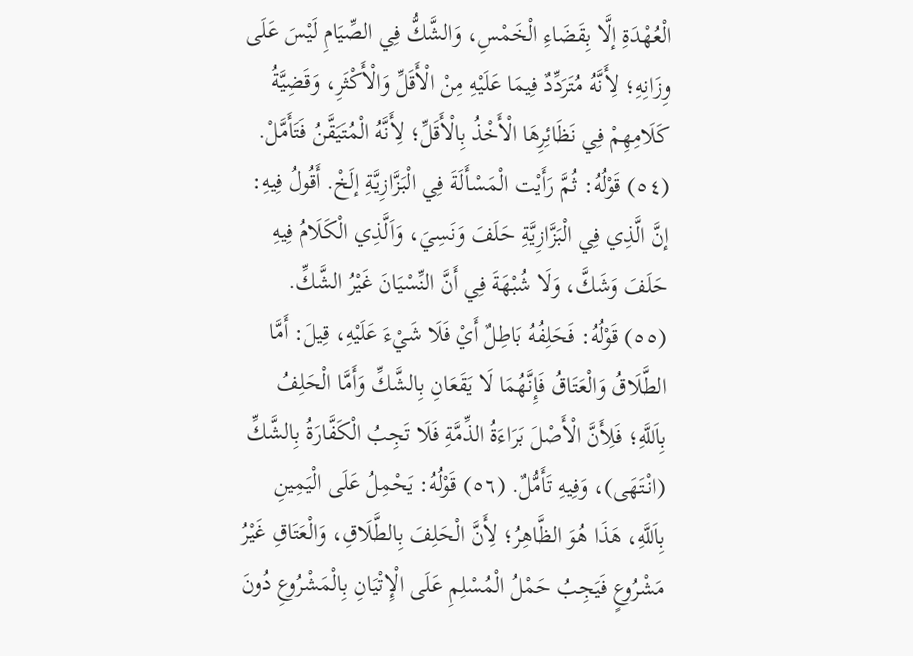الْعُهْدَةِ إلَّا بِقَضَاءِ الْخَمْسِ، وَالشَّكُّ فِي الصِّيَامِ لَيْسَ عَلَى وِزَانِهِ؛ لِأَنَّهُ مُتَرَدِّدٌ فِيمَا عَلَيْهِ مِنْ الْأَقَلِّ وَالْأَكْثَرِ، وَقَضِيَّةُ كَلَامِهِمْ فِي نَظَائِرِهَا الْأَخْذُ بِالْأَقَلِّ؛ لِأَنَّهُ الْمُتَيَقَّنُ فَتَأَمَّلْ.
(٥٤) قَوْلُهُ: ثُمَّ رَأَيْت الْمَسْأَلَةَ فِي الْبَزَّازِيَّةِ إلَخْ. أَقُولُ فِيهِ: إنَّ الَّذِي فِي الْبَزَّازِيَّةِ حَلَفَ وَنَسِيَ، وَاَلَّذِي الْكَلَامُ فِيهِ حَلَفَ وَشَكَّ، وَلَا شُبْهَةَ فِي أَنَّ النِّسْيَانَ غَيْرُ الشَّكِّ. (٥٥) قَوْلُهُ: فَحَلِفُهُ بَاطِلٌ أَيْ فَلَا شَيْءَ عَلَيْهِ، قِيلَ: أَمَّا الطَّلَاقُ وَالْعَتَاقُ فَإِنَّهُمَا لَا يَقَعَانِ بِالشَّكِّ وَأَمَّا الْحَلِفُ بِاَللَّهِ؛ فَلِأَنَّ الْأَصْلَ بَرَاءَةُ الذِّمَّةِ فَلَا تَجِبُ الْكَفَّارَةُ بِالشَّكِّ (انْتَهَى)، وَفِيهِ تَأَمُّلٌ. (٥٦) قَوْلُهُ: يَحْمِلُ عَلَى الْيَمِينِ بِاَللَّهِ، هَذَا هُوَ الظَّاهِرُ؛ لِأَنَّ الْحَلِفَ بِالطَّلَاقِ، وَالْعَتَاقِ غَيْرُ مَشْرُوعٍ فَيَجِبُ حَمْلُ الْمُسْلِمِ عَلَى الْإِتْيَانِ بِالْمَشْرُوعِ دُونَ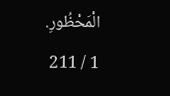الْمَحْظُورِ.
1 / 211